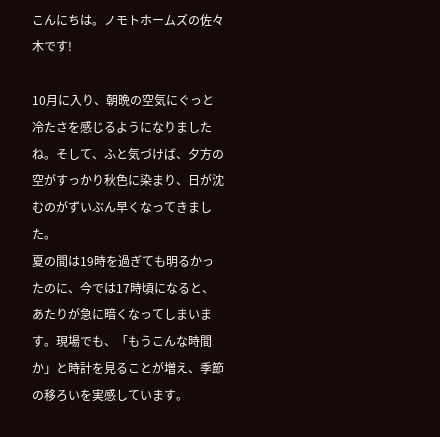こんにちは。ノモトホームズの佐々木です!

10月に入り、朝晩の空気にぐっと冷たさを感じるようになりましたね。そして、ふと気づけば、夕方の空がすっかり秋色に染まり、日が沈むのがずいぶん早くなってきました。
夏の間は19時を過ぎても明るかったのに、今では17時頃になると、あたりが急に暗くなってしまいます。現場でも、「もうこんな時間か」と時計を見ることが増え、季節の移ろいを実感しています。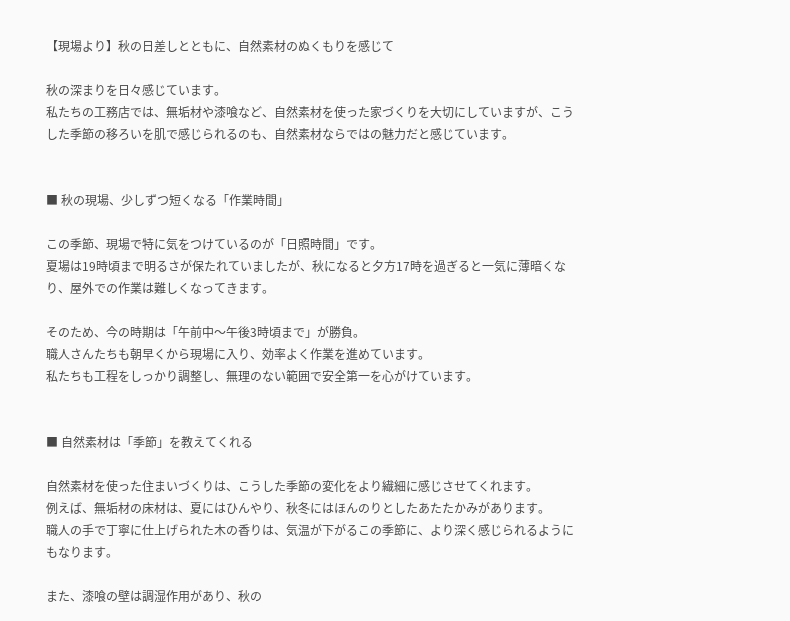【現場より】秋の日差しとともに、自然素材のぬくもりを感じて

秋の深まりを日々感じています。
私たちの工務店では、無垢材や漆喰など、自然素材を使った家づくりを大切にしていますが、こうした季節の移ろいを肌で感じられるのも、自然素材ならではの魅力だと感じています。


■ 秋の現場、少しずつ短くなる「作業時間」

この季節、現場で特に気をつけているのが「日照時間」です。
夏場は19時頃まで明るさが保たれていましたが、秋になると夕方17時を過ぎると一気に薄暗くなり、屋外での作業は難しくなってきます。

そのため、今の時期は「午前中〜午後3時頃まで」が勝負。
職人さんたちも朝早くから現場に入り、効率よく作業を進めています。
私たちも工程をしっかり調整し、無理のない範囲で安全第一を心がけています。


■ 自然素材は「季節」を教えてくれる

自然素材を使った住まいづくりは、こうした季節の変化をより繊細に感じさせてくれます。
例えば、無垢材の床材は、夏にはひんやり、秋冬にはほんのりとしたあたたかみがあります。
職人の手で丁寧に仕上げられた木の香りは、気温が下がるこの季節に、より深く感じられるようにもなります。

また、漆喰の壁は調湿作用があり、秋の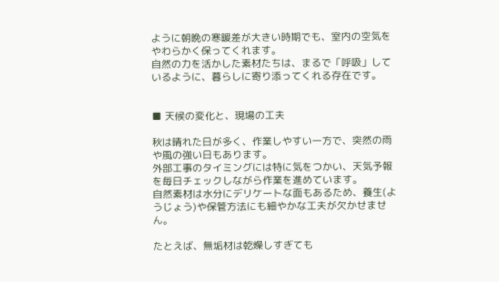ように朝晩の寒暖差が大きい時期でも、室内の空気をやわらかく保ってくれます。
自然の力を活かした素材たちは、まるで「呼吸」しているように、暮らしに寄り添ってくれる存在です。


■ 天候の変化と、現場の工夫

秋は晴れた日が多く、作業しやすい一方で、突然の雨や風の強い日もあります。
外部工事のタイミングには特に気をつかい、天気予報を毎日チェックしながら作業を進めています。
自然素材は水分にデリケートな面もあるため、養生(ようじょう)や保管方法にも細やかな工夫が欠かせません。

たとえば、無垢材は乾燥しすぎても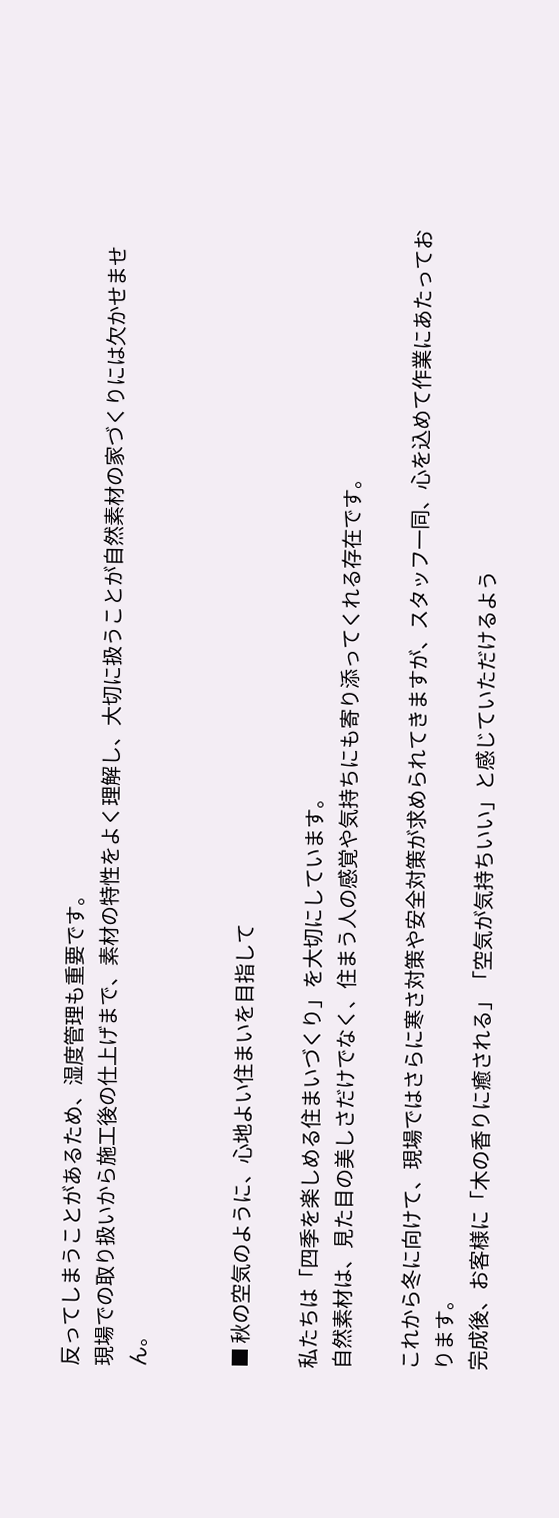反ってしまうことがあるため、湿度管理も重要です。
現場での取り扱いから施工後の仕上げまで、素材の特性をよく理解し、大切に扱うことが自然素材の家づくりには欠かせません。


■ 秋の空気のように、心地よい住まいを目指して

私たちは「四季を楽しめる住まいづくり」を大切にしています。
自然素材は、見た目の美しさだけでなく、住まう人の感覚や気持ちにも寄り添ってくれる存在です。

これから冬に向けて、現場ではさらに寒さ対策や安全対策が求められてきますが、スタッフ一同、心を込めて作業にあたっております。
完成後、お客様に「木の香りに癒される」「空気が気持ちいい」と感じていただけるよう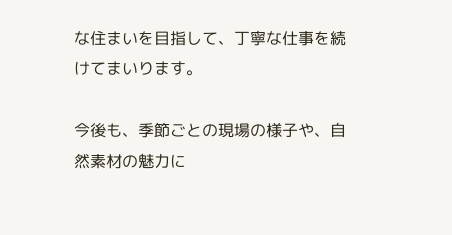な住まいを目指して、丁寧な仕事を続けてまいります。

今後も、季節ごとの現場の様子や、自然素材の魅力に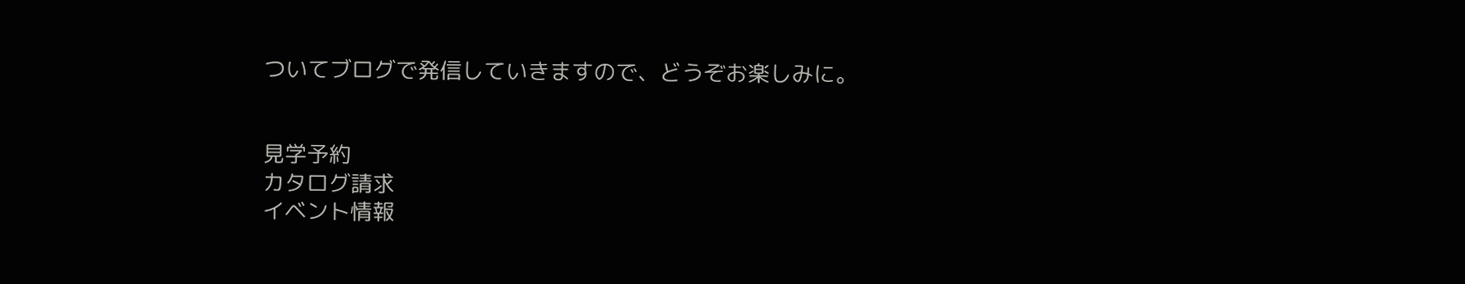ついてブログで発信していきますので、どうぞお楽しみに。


見学予約
カタログ請求
イベント情報